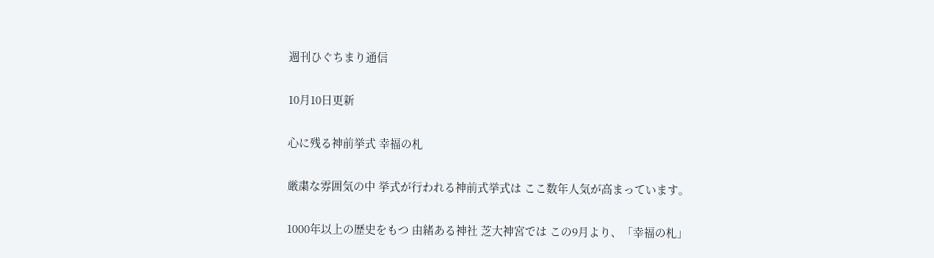週刊ひぐちまり通信

10月10日更新

心に残る神前挙式 幸福の札

厳粛な雰囲気の中 挙式が行われる神前式挙式は ここ数年人気が高まっています。

1000年以上の歴史をもつ 由緒ある神社 芝大神宮では この9月より、「幸福の札」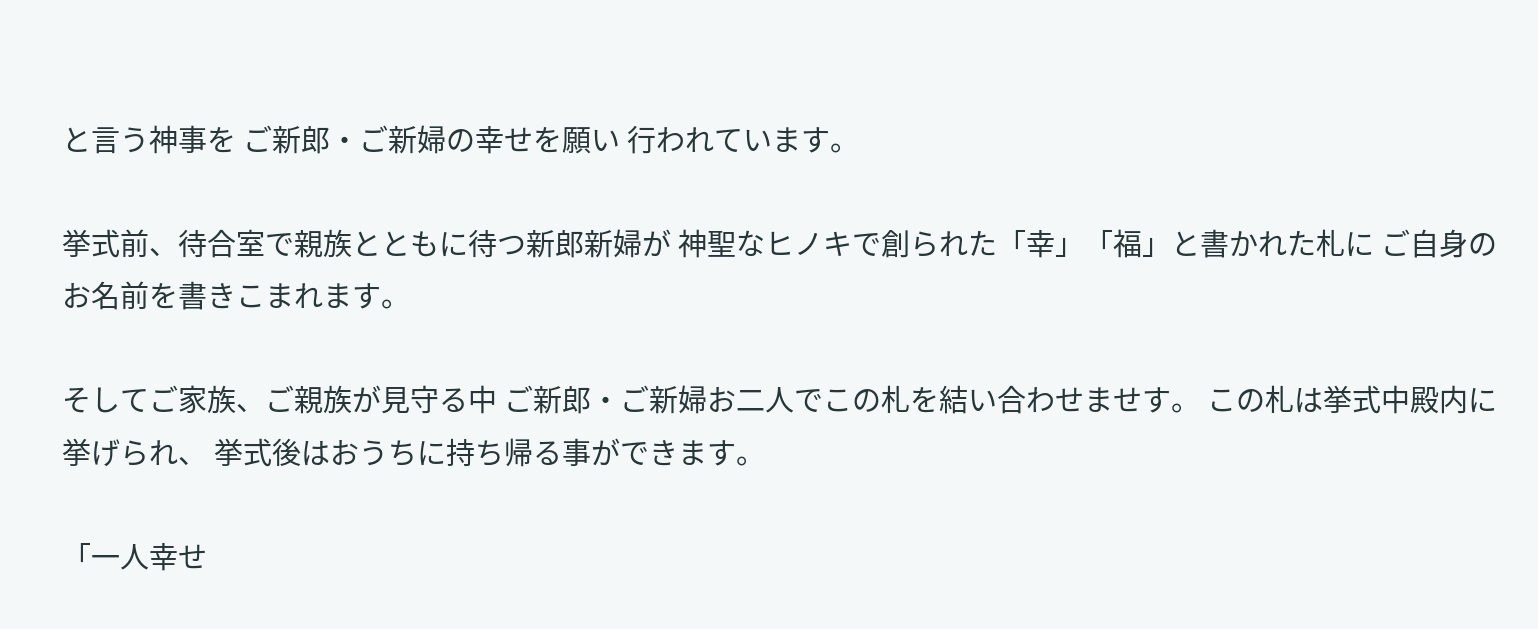と言う神事を ご新郎・ご新婦の幸せを願い 行われています。

挙式前、待合室で親族とともに待つ新郎新婦が 神聖なヒノキで創られた「幸」「福」と書かれた札に ご自身のお名前を書きこまれます。

そしてご家族、ご親族が見守る中 ご新郎・ご新婦お二人でこの札を結い合わせませす。 この札は挙式中殿内に挙げられ、 挙式後はおうちに持ち帰る事ができます。

「一人幸せ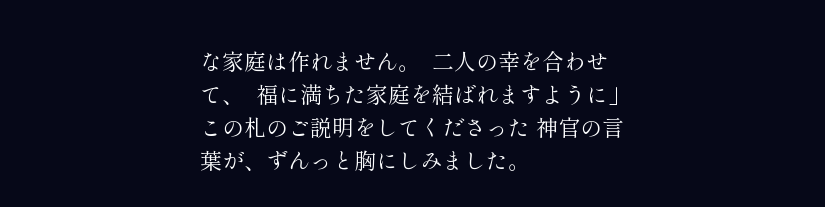な家庭は作れません。  二人の幸を合わせて、  福に満ちた家庭を結ばれますように」 この札のご説明をしてくださった 神官の言葉が、ずんっと胸にしみました。